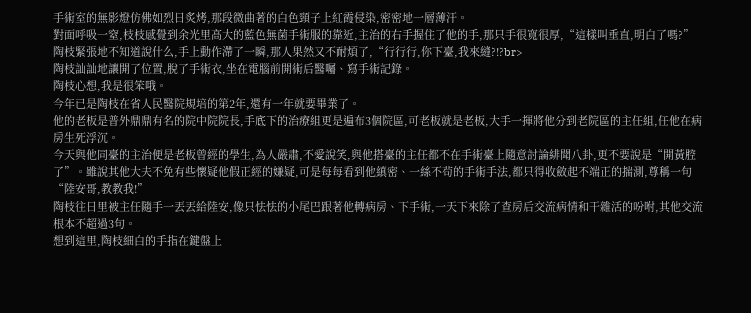手術室的無影燈仿佛如烈日炙烤,那段微曲著的白色頸子上紅霞侵染,密密地一層薄汗。
對面呼吸一窒,枝枝感覺到余光里高大的藍色無菌手術服的靠近,主治的右手握住了他的手,那只手很寬很厚,“這樣叫垂直,明白了嗎?”
陶枝緊張地不知道說什么,手上動作滯了一瞬,那人果然又不耐煩了,“行行行,你下臺,我來縫?!?br>
陶枝訕訕地讓開了位置,脫了手術衣,坐在電腦前開術后醫囑、寫手術記錄。
陶枝心想,我是很笨哦。
今年已是陶枝在省人民醫院規培的第2年,還有一年就要畢業了。
他的老板是普外鼎鼎有名的院中院院長,手底下的治療組更是遍布3個院區,可老板就是老板,大手一揮將他分到老院區的主任組,任他在病房生死浮沉。
今天與他同臺的主治便是老板曾經的學生,為人嚴肅,不愛說笑,與他搭臺的主任都不在手術臺上隨意討論緋聞八卦,更不要說是“開黃腔了”。雖說其他大夫不免有些懷疑他假正經的嫌疑,可是每每看到他縝密、一絲不茍的手術手法,都只得收斂起不端正的揣測,尊稱一句“陸安哥,教教我!”
陶枝往日里被主任隨手一丟丟給陸安,像只怯怯的小尾巴跟著他轉病房、下手術,一天下來除了查房后交流病情和干雜活的吩咐,其他交流根本不超過3句。
想到這里,陶枝細白的手指在鍵盤上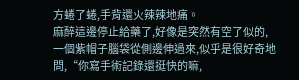方蜷了蜷,手背還火辣辣地痛。
麻醉這邊停止給藥了,好像是突然有空了似的,一個紫帽子腦袋從側邊伸過來,似乎是很好奇地問,“你寫手術記錄還挺快的嘛,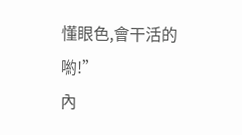懂眼色,會干活的喲!”
內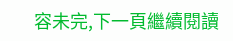容未完,下一頁繼續閱讀